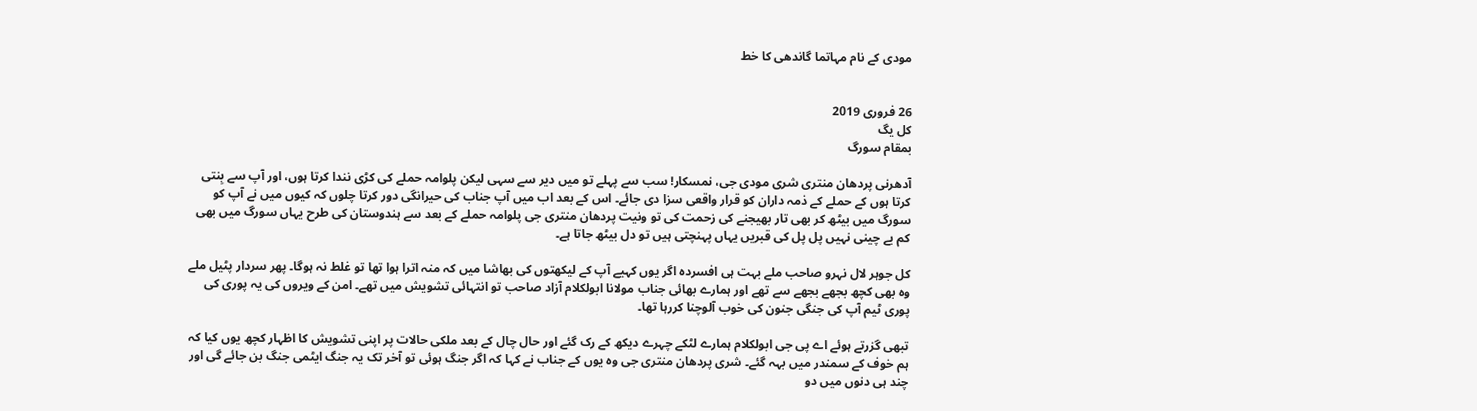مودی کے نام مہاتما گاندھی کا خط


26 فروری 2019
کل یگ
بمقام سورگ

آدھرنی پردھان منتری شری مودی جی، نمسکار! سب سے پہلے تو میں دیر سے سہی لیکن پلوامہ حملے کی کڑی نندا کرتا ہوں، اور آپ سے بِنتی کرتا ہوں کے حملے کے ذمہ داران کو قرار واقعی سزا دی جائے۔ اس کے بعد اب میں آپ جناب کی حیرانگی دور کرتا چلوں کہ کیوں میں نے آپ کو سورگ میں بیٹھ کر بھی تار بھیجنے کی زحمت کی تو ونیت پردھان منتری جی پلوامہ حملے کے بعد سے ہندوستان کی طرح یہاں سورگ میں بھی کم بے چینی نہیں پل پل کی قبریں یہاں پہنچتی ہیں تو دل بیٹھ جاتا ہے۔

کل جوہر لال نہرو صاحب ملے بہت ہی افسردہ اگر یوں کہیے آپ کے لیکھتوں کی بھاشا میں کہ منہ اترا ہوا تھا تو غلط نہ ہوگا۔ پھر سردار پٹیل ملے وہ بھی کچھ بجھے بجھے سے تھے اور ہمارے بھائی جناب مولانا ابولکلام آزاد صاحب تو انتہائی تشویش میں تھے۔ امن کے ویروں کی یہ پوری کی پوری ٹیم آپ کی جنگی جنون کی خوب آلوچنا کررہا تھا۔

تبھی گزرتے ہوئے اے پی جی ابولکلام ہمارے لٹکے چہرے دیکھ کے رک گئے اور حال چال کے بعد ملکی حالات پر اپنی تشویش کا اظہار کچھ یوں کیا کہ ہم خوف کے سمندر میں بہہ گئے۔ شری پردھان منتری جی وہ یوں کے جناب نے کہا کہ اگر جنگ ہوئی تو آخر تک یہ جنگ ایٹمی جنگ بن جائے گی اور چند ہی دنوں میں دو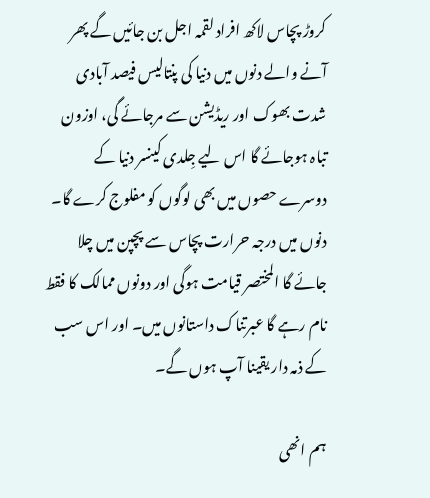کروڑ پچاس لاکھ افراد لقمہ اجل بن جائیں گے پھر آنے والے دنوں میں دنیا کی پنتالیس فیصد آبادی شدت بھوک اور ریڈیشن سے مرجائے گی، اوزون تباہ ہوجائے گا اس لیے جِلدی کینسر دنیا کے دوسرے حصوں میں بھی لوگوں کو مفلوج کرے گا۔ دنوں میں درجہ حرارت پچاس سے پچپن میں چلا جائے گا المختصر قیامت ہوگی اور دونوں ممالک کا فقط نام رہے گا عبرتناک داستانوں میں۔ اور اس سب کے ذمہ دار یقینا آپ ہوں گے۔

ہم انھی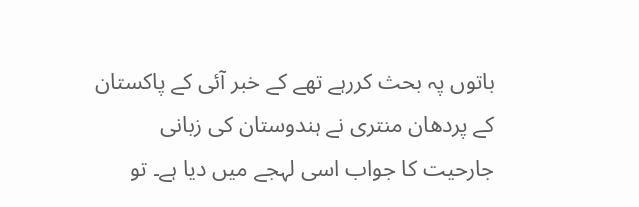باتوں پہ بحث کررہے تھے کے خبر آئی کے پاکستان کے پردھان منتری نے ہندوستان کی زبانی جارحیت کا جواب اسی لہجے میں دیا ہے۔ تو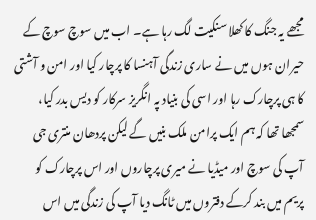مجھے یہ جنگ کا کھلا سنکیت لگ رہا ہے۔ اب میں سوچ سوچ کے حیران ہوں میں نے ساری زندگی آہنسا کا پرچار کیا اور امن و آشتی کا ہی پرچارک رہا اور اسی کی بنیاد پہ انگریز سرکار کو دیس بدر کیا، سمجھا تھا کہ ہم ایک پرامن ملک بنیں گے لیکن پردھان منتری جی آپ کی سوچ اور میڈیا نے میری پرچاروں اور اس پرچارک کو پریم میں بند کرکے دفتروں میں ٹانگ دیا آپ کی زندگی میں اس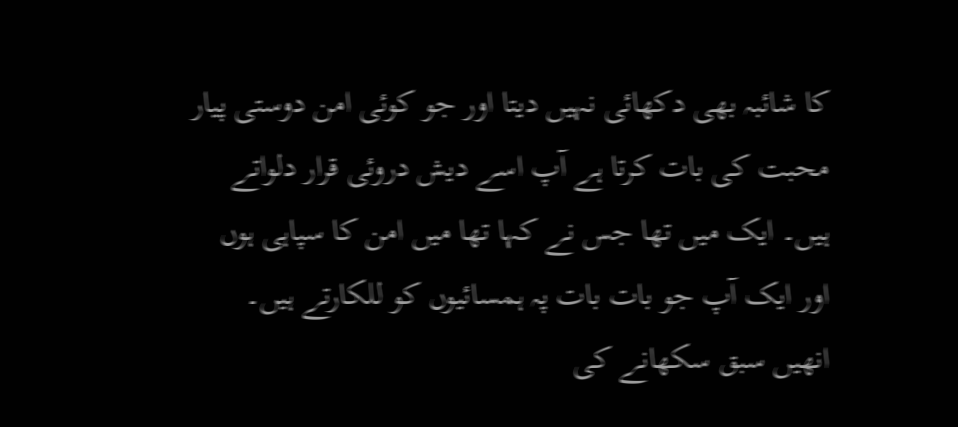کا شائبہ بھی دکھائی نہیں دیتا اور جو کوئی امن دوستی پیار محبت کی بات کرتا ہے آپ اسے دیش دروئی قرار دلواتے ہیں۔ ایک میں تھا جس نے کہا تھا میں امن کا سپاہی ہوں اور ایک آپ جو بات بات پہ ہمسائیوں کو للکارتے ہیں۔ انھیں سبق سکھانے کی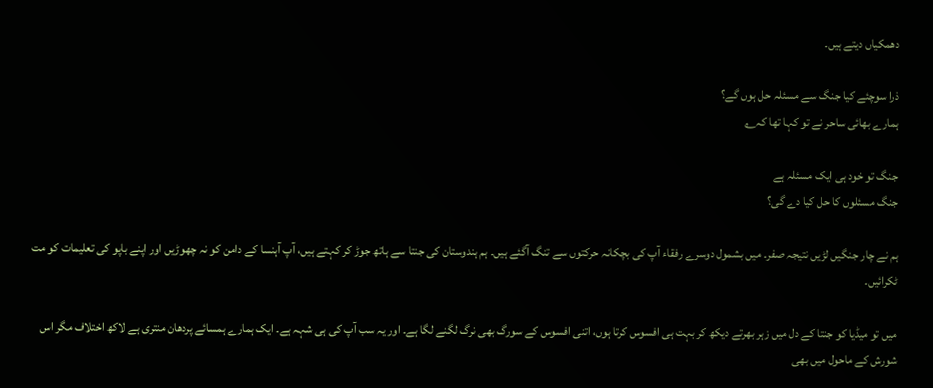دھمکیاں دیتے ہیں۔

ذرا سوچئے کیا جنگ سے مسئلہ حل ہوں گے؟
ہمارے بھائی ساحر نے تو کہا تھا کہ؎

جنگ تو خود ہی ایک مسئلہ ہے
جنگ مسئلوں کا حل کیا دے گی؟

ہم نے چار جنگیں لڑیں نتیجہ صفر۔ میں بشمول دوسرے رفقاء آپ کی بچکانہ حرکتوں سے تنگ آگئے ہیں۔ ہم ہندوستان کی جنتا سے ہاتھ جوڑ کر کہتے ہیں، آپ آہنسا کے دامن کو نہ چھوڑیں اور اپنے باپو کی تعلیمات کو مت ٹکرائیں۔

میں تو میڈیا کو جنتا کے دل میں زہر بھرتے دیکھ کر بہت ہی افسوس کرتا ہوں، اتنی افسوس کے سورگ بھی نرگ لگنے لگا ہے۔ اور یہ سب آپ کی ہی شہہ ہے۔ ایک ہمارے ہمسائے پردھان منتری ہے لاکھ اختلاف مگر اس شورش کے ماحول میں بھی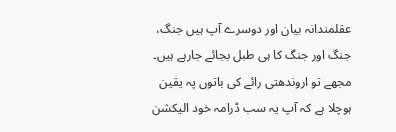عقلمندانہ بیان اور دوسرے آپ ہیں جنگ، جنگ اور جنگ کا ہی طبل بجائے جارہے ہیں۔ مجھے تو اروندھتی رائے کی باتوں پہ یقین ہوچلا ہے کہ آپ یہ سب ڈرامہ خود الیکشن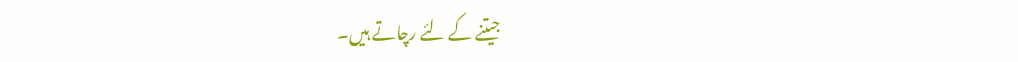جیتنے کے لئے رچاتے ہیں۔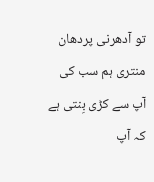تو آدھرنی پردھان منتری ہم سب کی آپ سے کڑی بِنتی ہے کہ آپ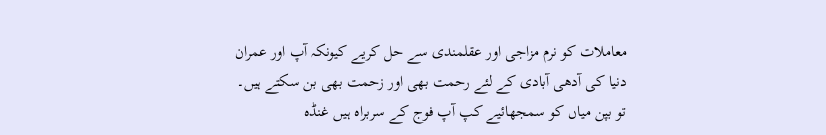معاملات کو نرم مزاجی اور عقلمندی سے حل کریے کیونکہ آپ اور عمران دنیا کی آدھی آبادی کے لئے رحمت بھی اور زحمت بھی بن سکتے ہیں۔ تو بپن میاں کو سمجھائیے کپ آپ فوج کے سربراہ ہیں غنڈہ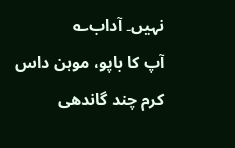نہیں۔ آداب؎
آپ کا باپو، موہن داس کرم چند گاندھی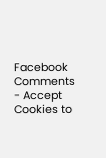Facebook Comments - Accept Cookies to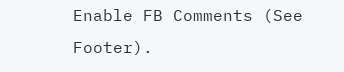Enable FB Comments (See Footer).